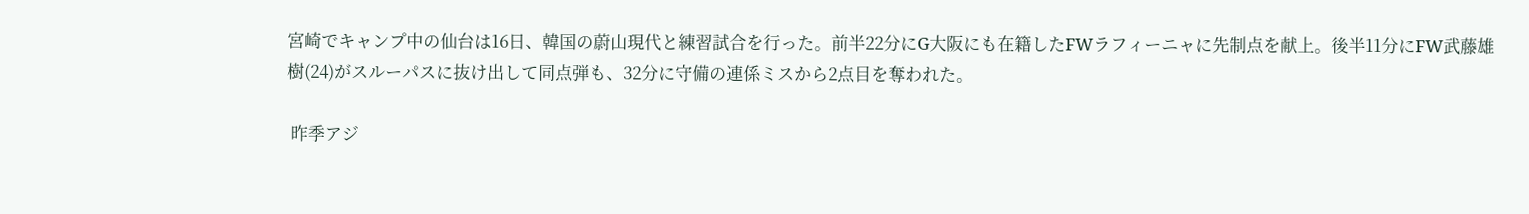宮崎でキャンプ中の仙台は16日、韓国の蔚山現代と練習試合を行った。前半22分にG大阪にも在籍したFWラフィーニャに先制点を献上。後半11分にFW武藤雄樹(24)がスルーパスに抜け出して同点弾も、32分に守備の連係ミスから2点目を奪われた。

 昨季アジ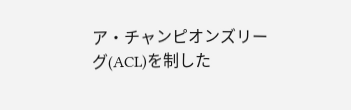ア・チャンピオンズリーグ(ACL)を制した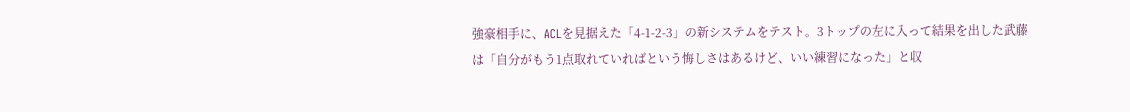強豪相手に、ACLを見据えた「4-1-2-3」の新システムをテスト。3トップの左に入って結果を出した武藤は「自分がもう1点取れていればという悔しさはあるけど、いい練習になった」と収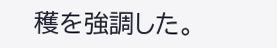穫を強調した。